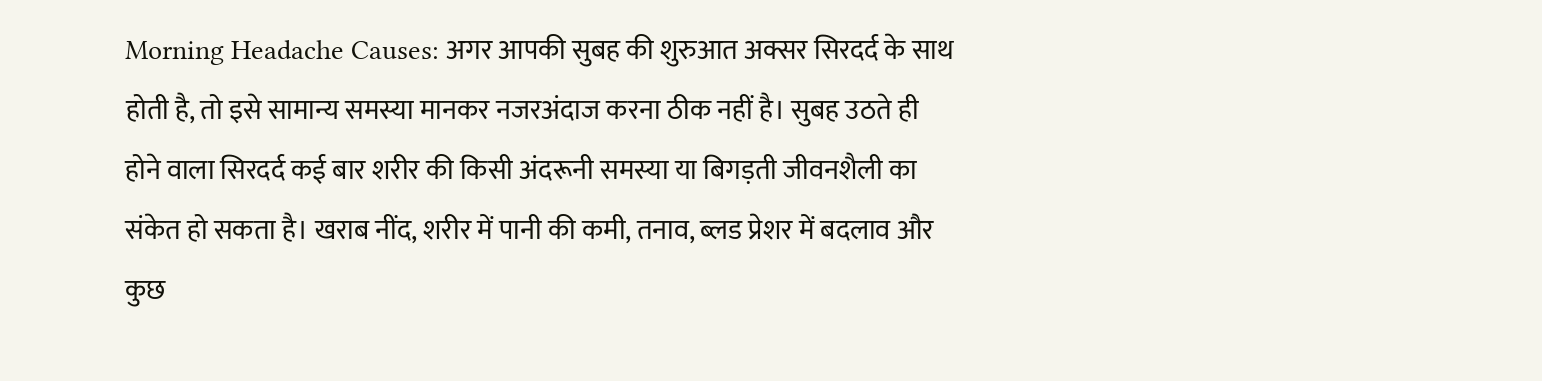Morning Headache Causes: अगर आपकी सुबह की शुरुआत अक्सर सिरदर्द के साथ होती है, तो इसे सामान्य समस्या मानकर नजरअंदाज करना ठीक नहीं है। सुबह उठते ही होने वाला सिरदर्द कई बार शरीर की किसी अंदरूनी समस्या या बिगड़ती जीवनशैली का संकेत हो सकता है। खराब नींद, शरीर में पानी की कमी, तनाव, ब्लड प्रेशर में बदलाव और कुछ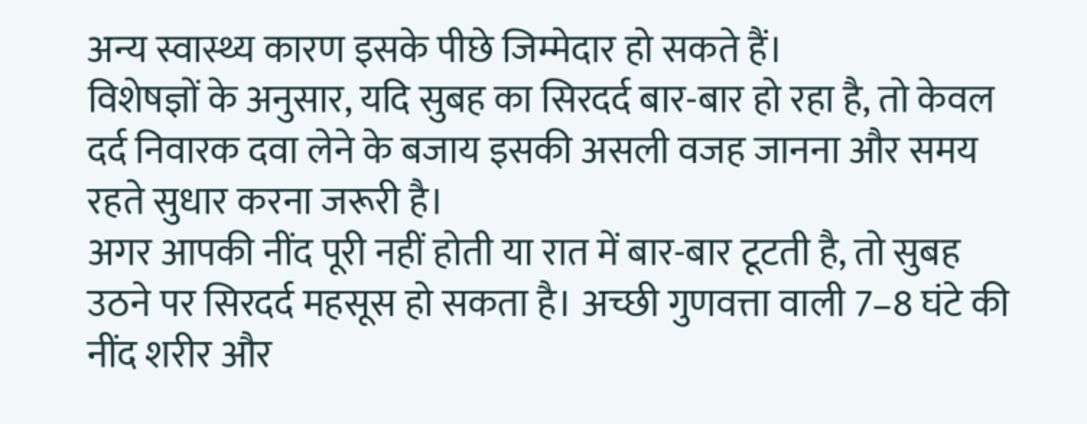अन्य स्वास्थ्य कारण इसके पीछे जिम्मेदार हो सकते हैं।
विशेषज्ञों के अनुसार, यदि सुबह का सिरदर्द बार-बार हो रहा है, तो केवल दर्द निवारक दवा लेने के बजाय इसकी असली वजह जानना और समय रहते सुधार करना जरूरी है।
अगर आपकी नींद पूरी नहीं होती या रात में बार-बार टूटती है, तो सुबह उठने पर सिरदर्द महसूस हो सकता है। अच्छी गुणवत्ता वाली 7–8 घंटे की नींद शरीर और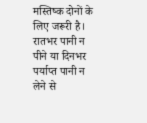मस्तिष्क दोनों के लिए जरूरी है।
रातभर पानी न पीने या दिनभर पर्याप्त पानी न लेने से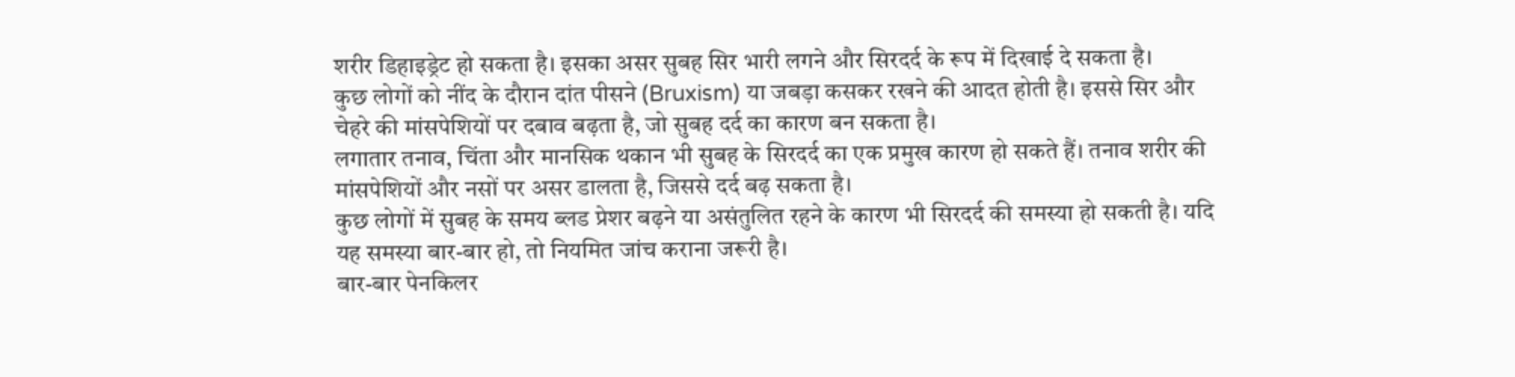शरीर डिहाइड्रेट हो सकता है। इसका असर सुबह सिर भारी लगने और सिरदर्द के रूप में दिखाई दे सकता है।
कुछ लोगों को नींद के दौरान दांत पीसने (Bruxism) या जबड़ा कसकर रखने की आदत होती है। इससे सिर और चेहरे की मांसपेशियों पर दबाव बढ़ता है, जो सुबह दर्द का कारण बन सकता है।
लगातार तनाव, चिंता और मानसिक थकान भी सुबह के सिरदर्द का एक प्रमुख कारण हो सकते हैं। तनाव शरीर की मांसपेशियों और नसों पर असर डालता है, जिससे दर्द बढ़ सकता है।
कुछ लोगों में सुबह के समय ब्लड प्रेशर बढ़ने या असंतुलित रहने के कारण भी सिरदर्द की समस्या हो सकती है। यदि यह समस्या बार-बार हो, तो नियमित जांच कराना जरूरी है।
बार-बार पेनकिलर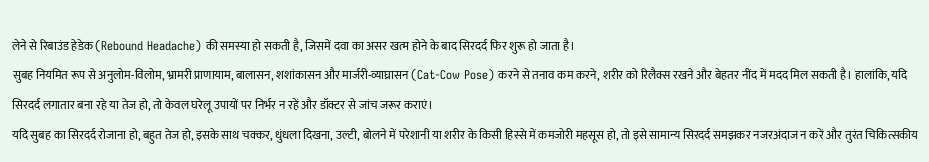लेने से रिबाउंड हेडेक (Rebound Headache) की समस्या हो सकती है, जिसमें दवा का असर खत्म होने के बाद सिरदर्द फिर शुरू हो जाता है।
सुबह नियमित रूप से अनुलोम-विलोम, भ्रामरी प्राणायाम, बालासन, शशांकासन और मार्जरी-व्याघ्रासन (Cat-Cow Pose) करने से तनाव कम करने, शरीर को रिलैक्स रखने और बेहतर नींद में मदद मिल सकती है। हालांकि, यदि सिरदर्द लगातार बना रहे या तेज हो, तो केवल घरेलू उपायों पर निर्भर न रहें और डॉक्टर से जांच जरूर कराएं।
यदि सुबह का सिरदर्द रोजाना हो, बहुत तेज हो, इसके साथ चक्कर, धुंधला दिखना, उल्टी, बोलने में परेशानी या शरीर के किसी हिस्से में कमजोरी महसूस हो, तो इसे सामान्य सिरदर्द समझकर नजरअंदाज न करें और तुरंत चिकित्सकीय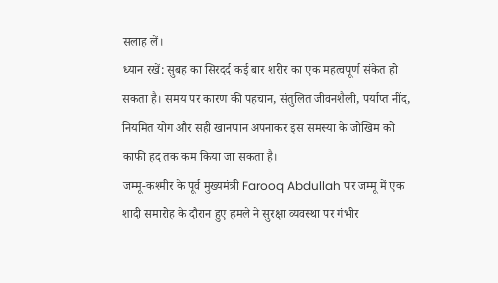सलाह लें।
ध्यान रखें: सुबह का सिरदर्द कई बार शरीर का एक महत्वपूर्ण संकेत हो सकता है। समय पर कारण की पहचान, संतुलित जीवनशैली, पर्याप्त नींद, नियमित योग और सही खानपान अपनाकर इस समस्या के जोखिम को काफी हद तक कम किया जा सकता है।
जम्मू-कश्मीर के पूर्व मुख्यमंत्री Farooq Abdullah पर जम्मू में एक शादी समारोह के दौरान हुए हमले ने सुरक्षा व्यवस्था पर गंभीर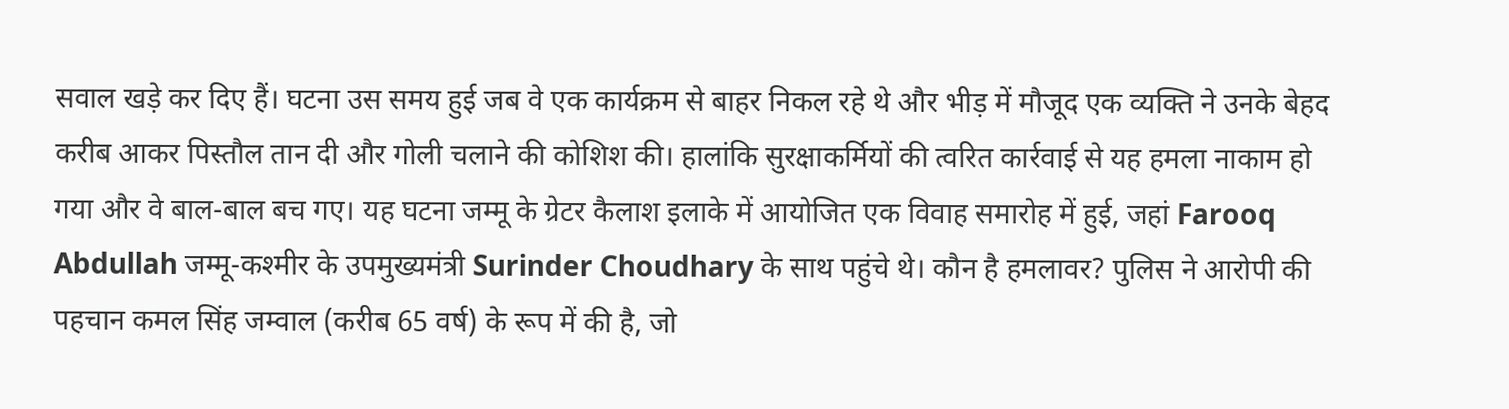सवाल खड़े कर दिए हैं। घटना उस समय हुई जब वे एक कार्यक्रम से बाहर निकल रहे थे और भीड़ में मौजूद एक व्यक्ति ने उनके बेहद करीब आकर पिस्तौल तान दी और गोली चलाने की कोशिश की। हालांकि सुरक्षाकर्मियों की त्वरित कार्रवाई से यह हमला नाकाम हो गया और वे बाल-बाल बच गए। यह घटना जम्मू के ग्रेटर कैलाश इलाके में आयोजित एक विवाह समारोह में हुई, जहां Farooq Abdullah जम्मू-कश्मीर के उपमुख्यमंत्री Surinder Choudhary के साथ पहुंचे थे। कौन है हमलावर? पुलिस ने आरोपी की पहचान कमल सिंह जम्वाल (करीब 65 वर्ष) के रूप में की है, जो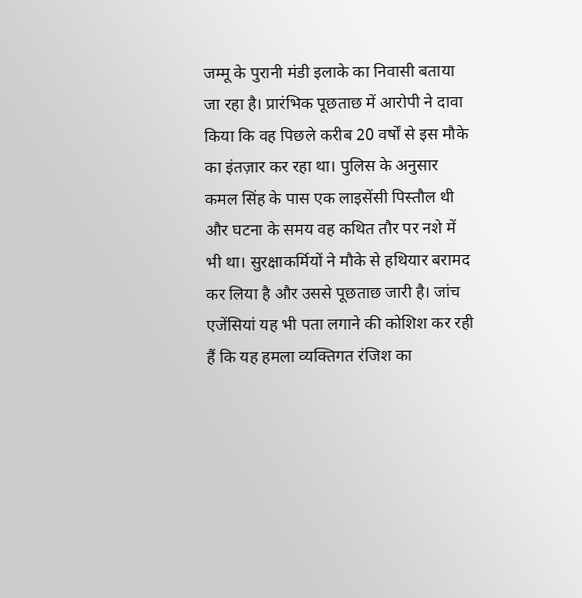जम्मू के पुरानी मंडी इलाके का निवासी बताया जा रहा है। प्रारंभिक पूछताछ में आरोपी ने दावा किया कि वह पिछले करीब 20 वर्षों से इस मौके का इंतज़ार कर रहा था। पुलिस के अनुसार कमल सिंह के पास एक लाइसेंसी पिस्तौल थी और घटना के समय वह कथित तौर पर नशे में भी था। सुरक्षाकर्मियों ने मौके से हथियार बरामद कर लिया है और उससे पूछताछ जारी है। जांच एजेंसियां यह भी पता लगाने की कोशिश कर रही हैं कि यह हमला व्यक्तिगत रंजिश का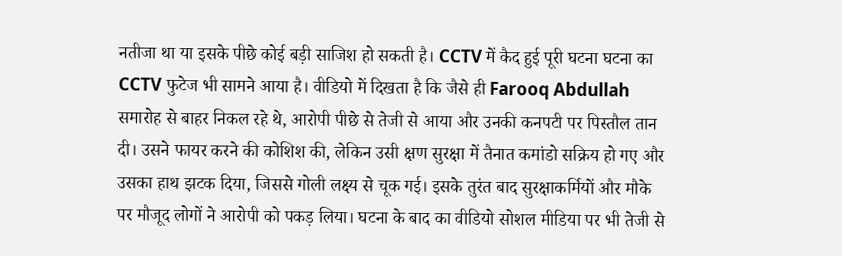नतीजा था या इसके पीछे कोई बड़ी साजिश हो सकती है। CCTV में कैद हुई पूरी घटना घटना का CCTV फुटेज भी सामने आया है। वीडियो में दिखता है कि जैसे ही Farooq Abdullah समारोह से बाहर निकल रहे थे, आरोपी पीछे से तेजी से आया और उनकी कनपटी पर पिस्तौल तान दी। उसने फायर करने की कोशिश की, लेकिन उसी क्षण सुरक्षा में तैनात कमांडो सक्रिय हो गए और उसका हाथ झटक दिया, जिससे गोली लक्ष्य से चूक गई। इसके तुरंत बाद सुरक्षाकर्मियों और मौके पर मौजूद लोगों ने आरोपी को पकड़ लिया। घटना के बाद का वीडियो सोशल मीडिया पर भी तेजी से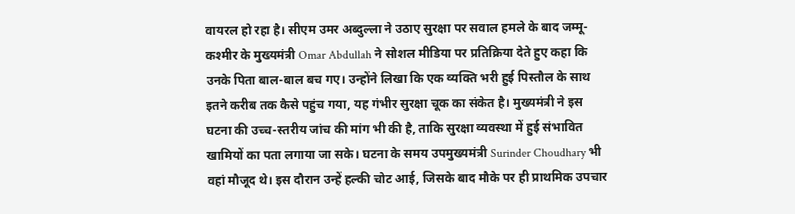वायरल हो रहा है। सीएम उमर अब्दुल्ला ने उठाए सुरक्षा पर सवाल हमले के बाद जम्मू-कश्मीर के मुख्यमंत्री Omar Abdullah ने सोशल मीडिया पर प्रतिक्रिया देते हुए कहा कि उनके पिता बाल-बाल बच गए। उन्होंने लिखा कि एक व्यक्ति भरी हुई पिस्तौल के साथ इतने करीब तक कैसे पहुंच गया, यह गंभीर सुरक्षा चूक का संकेत है। मुख्यमंत्री ने इस घटना की उच्च-स्तरीय जांच की मांग भी की है, ताकि सुरक्षा व्यवस्था में हुई संभावित खामियों का पता लगाया जा सके। घटना के समय उपमुख्यमंत्री Surinder Choudhary भी वहां मौजूद थे। इस दौरान उन्हें हल्की चोट आई, जिसके बाद मौके पर ही प्राथमिक उपचार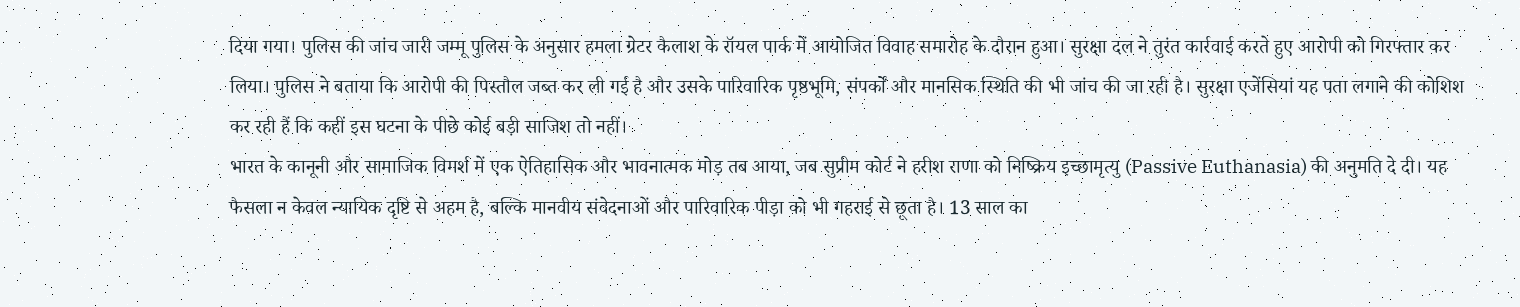दिया गया। पुलिस की जांच जारी जम्मू पुलिस के अनुसार हमला ग्रेटर कैलाश के रॉयल पार्क में आयोजित विवाह समारोह के दौरान हुआ। सुरक्षा दल ने तुरंत कार्रवाई करते हुए आरोपी को गिरफ्तार कर लिया। पुलिस ने बताया कि आरोपी की पिस्तौल जब्त कर ली गई है और उसके पारिवारिक पृष्ठभूमि, संपर्कों और मानसिक स्थिति की भी जांच की जा रही है। सुरक्षा एजेंसियां यह पता लगाने की कोशिश कर रही हैं कि कहीं इस घटना के पीछे कोई बड़ी साजिश तो नहीं।
भारत के कानूनी और सामाजिक विमर्श में एक ऐतिहासिक और भावनात्मक मोड़ तब आया, जब सुप्रीम कोर्ट ने हरीश राणा को निष्क्रिय इच्छामृत्यु (Passive Euthanasia) की अनुमति दे दी। यह फैसला न केवल न्यायिक दृष्टि से अहम है, बल्कि मानवीय संवेदनाओं और पारिवारिक पीड़ा को भी गहराई से छूता है। 13 साल का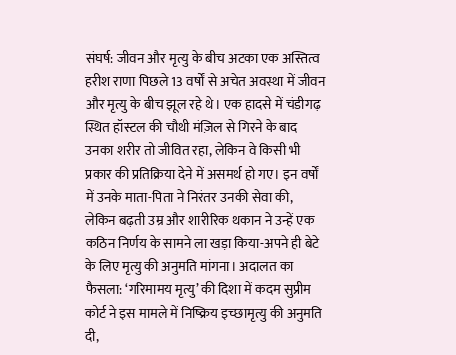संघर्ष: जीवन और मृत्यु के बीच अटका एक अस्तित्व हरीश राणा पिछले 13 वर्षों से अचेत अवस्था में जीवन और मृत्यु के बीच झूल रहे थे। एक हादसे में चंडीगढ़ स्थित हॉस्टल की चौथी मंज़िल से गिरने के बाद उनका शरीर तो जीवित रहा, लेकिन वे किसी भी प्रकार की प्रतिक्रिया देने में असमर्थ हो गए। इन वर्षों में उनके माता-पिता ने निरंतर उनकी सेवा की, लेकिन बढ़ती उम्र और शारीरिक थकान ने उन्हें एक कठिन निर्णय के सामने ला खड़ा किया-अपने ही बेटे के लिए मृत्यु की अनुमति मांगना। अदालत का फैसला: ‘गरिमामय मृत्यु’ की दिशा में कदम सुप्रीम कोर्ट ने इस मामले में निष्क्रिय इच्छामृत्यु की अनुमति दी,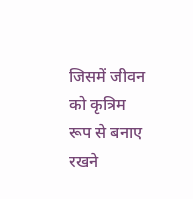जिसमें जीवन को कृत्रिम रूप से बनाए रखने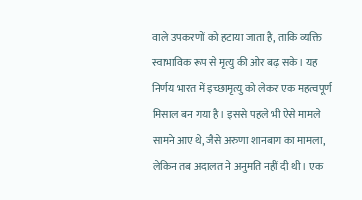वाले उपकरणों को हटाया जाता है, ताकि व्यक्ति स्वाभाविक रूप से मृत्यु की ओर बढ़ सके। यह निर्णय भारत में इच्छामृत्यु को लेकर एक महत्वपूर्ण मिसाल बन गया है। इससे पहले भी ऐसे मामले सामने आए थे, जैसे अरुणा शानबाग का मामला, लेकिन तब अदालत ने अनुमति नहीं दी थी। एक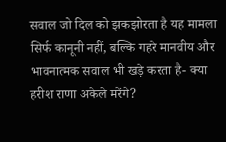सवाल जो दिल को झकझोरता है यह मामला सिर्फ कानूनी नहीं, बल्कि गहरे मानवीय और भावनात्मक सवाल भी खड़े करता है- क्या हरीश राणा अकेले मरेंगे?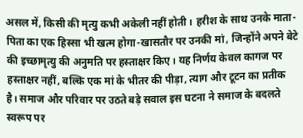असल में, किसी की मृत्यु कभी अकेली नहीं होती। हरीश के साथ उनके माता-पिता का एक हिस्सा भी खत्म होगा-खासतौर पर उनकी मां, जिन्होंने अपने बेटे की इच्छामृत्यु की अनुमति पर हस्ताक्षर किए। यह निर्णय केवल कागज पर हस्ताक्षर नहीं, बल्कि एक मां के भीतर की पीड़ा, त्याग और टूटन का प्रतीक है। समाज और परिवार पर उठते बड़े सवाल इस घटना ने समाज के बदलते स्वरूप पर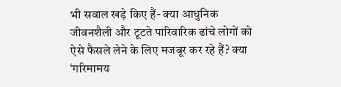भी सवाल खड़े किए हैं- क्या आधुनिक जीवनशैली और टूटते पारिवारिक ढांचे लोगों को ऐसे फैसले लेने के लिए मजबूर कर रहे हैं? क्या ‘गरिमामय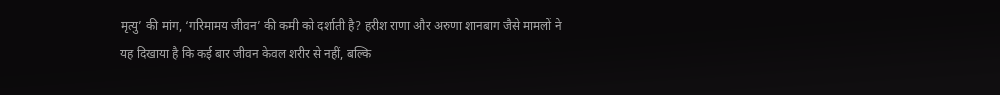मृत्यु’ की मांग, ‘गरिमामय जीवन’ की कमी को दर्शाती है? हरीश राणा और अरुणा शानबाग जैसे मामलों ने यह दिखाया है कि कई बार जीवन केवल शरीर से नहीं, बल्कि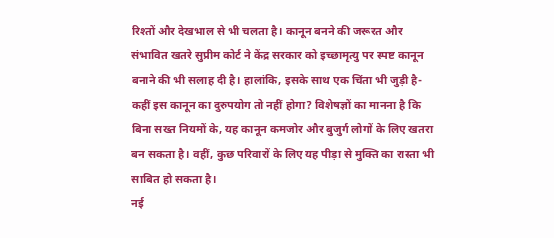रिश्तों और देखभाल से भी चलता है। कानून बनने की जरूरत और संभावित खतरे सुप्रीम कोर्ट ने केंद्र सरकार को इच्छामृत्यु पर स्पष्ट कानून बनाने की भी सलाह दी है। हालांकि, इसके साथ एक चिंता भी जुड़ी है- कहीं इस कानून का दुरुपयोग तो नहीं होगा? विशेषज्ञों का मानना है कि बिना सख्त नियमों के, यह कानून कमजोर और बुजुर्ग लोगों के लिए खतरा बन सकता है। वहीं, कुछ परिवारों के लिए यह पीड़ा से मुक्ति का रास्ता भी साबित हो सकता है।
नई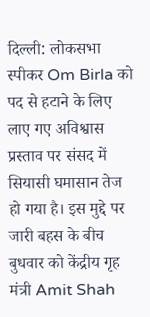दिल्ली: लोकसभा स्पीकर Om Birla को पद से हटाने के लिए लाए गए अविश्वास प्रस्ताव पर संसद में सियासी घमासान तेज हो गया है। इस मुद्दे पर जारी बहस के बीच बुधवार को केंद्रीय गृह मंत्री Amit Shah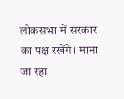लोकसभा में सरकार का पक्ष रखेंगे। माना जा रहा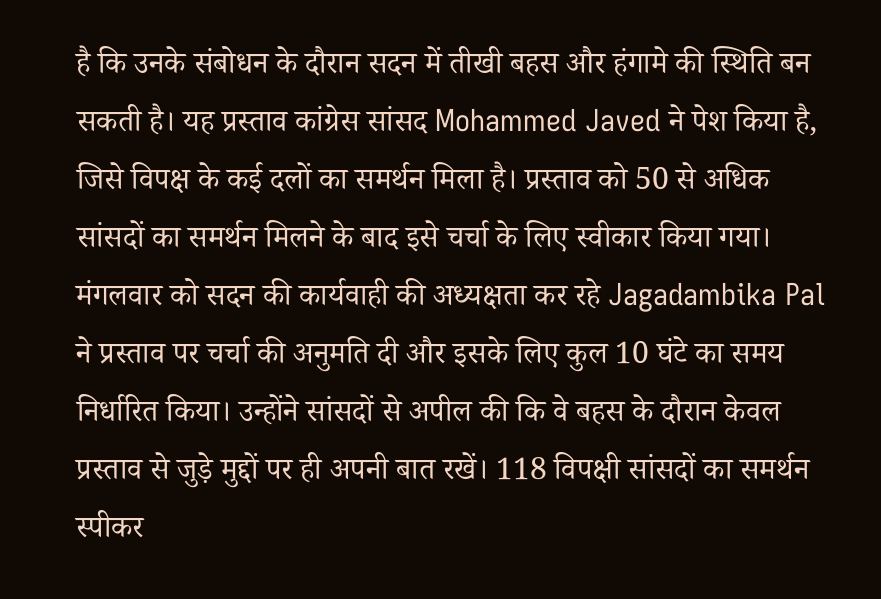है कि उनके संबोधन के दौरान सदन में तीखी बहस और हंगामे की स्थिति बन सकती है। यह प्रस्ताव कांग्रेस सांसद Mohammed Javed ने पेश किया है, जिसे विपक्ष के कई दलों का समर्थन मिला है। प्रस्ताव को 50 से अधिक सांसदों का समर्थन मिलने के बाद इसे चर्चा के लिए स्वीकार किया गया। मंगलवार को सदन की कार्यवाही की अध्यक्षता कर रहे Jagadambika Pal ने प्रस्ताव पर चर्चा की अनुमति दी और इसके लिए कुल 10 घंटे का समय निर्धारित किया। उन्होंने सांसदों से अपील की कि वे बहस के दौरान केवल प्रस्ताव से जुड़े मुद्दों पर ही अपनी बात रखें। 118 विपक्षी सांसदों का समर्थन स्पीकर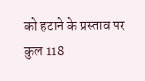को हटाने के प्रस्ताव पर कुल 118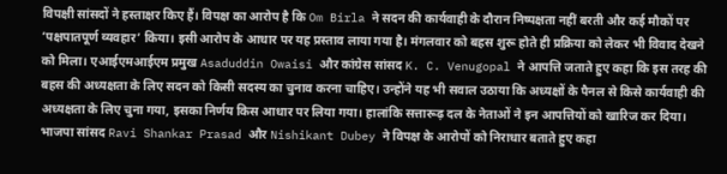विपक्षी सांसदों ने हस्ताक्षर किए हैं। विपक्ष का आरोप है कि Om Birla ने सदन की कार्यवाही के दौरान निष्पक्षता नहीं बरती और कई मौकों पर ‘पक्षपातपूर्ण व्यवहार’ किया। इसी आरोप के आधार पर यह प्रस्ताव लाया गया है। मंगलवार को बहस शुरू होते ही प्रक्रिया को लेकर भी विवाद देखने को मिला। एआईएमआईएम प्रमुख Asaduddin Owaisi और कांग्रेस सांसद K. C. Venugopal ने आपत्ति जताते हुए कहा कि इस तरह की बहस की अध्यक्षता के लिए सदन को किसी सदस्य का चुनाव करना चाहिए। उन्होंने यह भी सवाल उठाया कि अध्यक्षों के पैनल से किसे कार्यवाही की अध्यक्षता के लिए चुना गया, इसका निर्णय किस आधार पर लिया गया। हालांकि सत्तारूढ़ दल के नेताओं ने इन आपत्तियों को खारिज कर दिया। भाजपा सांसद Ravi Shankar Prasad और Nishikant Dubey ने विपक्ष के आरोपों को निराधार बताते हुए कहा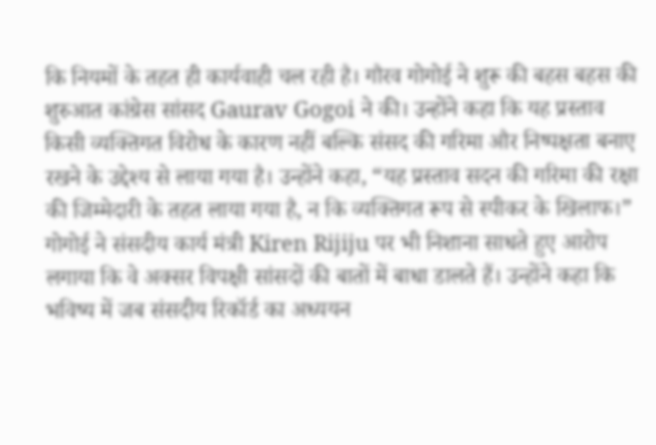कि नियमों के तहत ही कार्यवाही चल रही है। गौरव गोगोई ने शुरू की बहस बहस की शुरुआत कांग्रेस सांसद Gaurav Gogoi ने की। उन्होंने कहा कि यह प्रस्ताव किसी व्यक्तिगत विरोध के कारण नहीं बल्कि संसद की गरिमा और निष्पक्षता बनाए रखने के उद्देश्य से लाया गया है। उन्होंने कहा, “यह प्रस्ताव सदन की गरिमा की रक्षा की जिम्मेदारी के तहत लाया गया है, न कि व्यक्तिगत रूप से स्पीकर के खिलाफ।” गोगोई ने संसदीय कार्य मंत्री Kiren Rijiju पर भी निशाना साधते हुए आरोप लगाया कि वे अक्सर विपक्षी सांसदों की बातों में बाधा डालते हैं। उन्होंने कहा कि भविष्य में जब संसदीय रिकॉर्ड का अध्ययन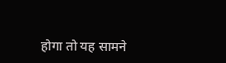होगा तो यह सामने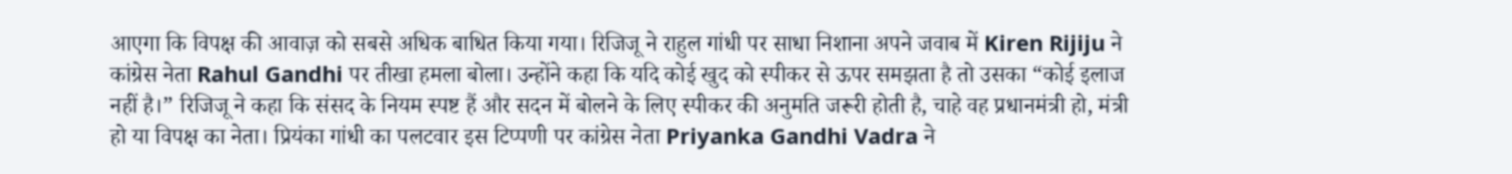आएगा कि विपक्ष की आवाज़ को सबसे अधिक बाधित किया गया। रिजिजू ने राहुल गांधी पर साधा निशाना अपने जवाब में Kiren Rijiju ने कांग्रेस नेता Rahul Gandhi पर तीखा हमला बोला। उन्होंने कहा कि यदि कोई खुद को स्पीकर से ऊपर समझता है तो उसका “कोई इलाज नहीं है।” रिजिजू ने कहा कि संसद के नियम स्पष्ट हैं और सदन में बोलने के लिए स्पीकर की अनुमति जरूरी होती है, चाहे वह प्रधानमंत्री हो, मंत्री हो या विपक्ष का नेता। प्रियंका गांधी का पलटवार इस टिप्पणी पर कांग्रेस नेता Priyanka Gandhi Vadra ने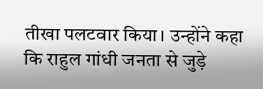तीखा पलटवार किया। उन्होंने कहा कि राहुल गांधी जनता से जुड़े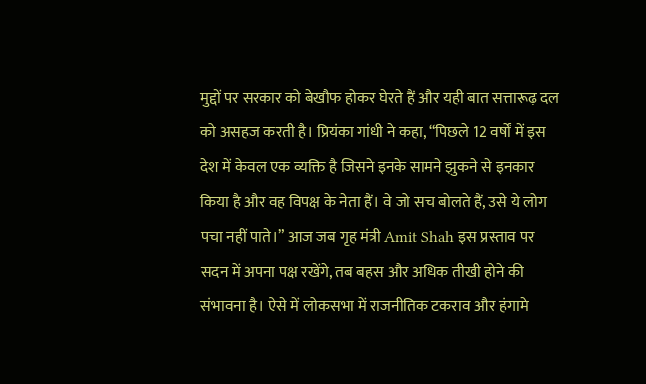मुद्दों पर सरकार को बेखौफ होकर घेरते हैं और यही बात सत्तारूढ़ दल को असहज करती है। प्रियंका गांधी ने कहा, “पिछले 12 वर्षों में इस देश में केवल एक व्यक्ति है जिसने इनके सामने झुकने से इनकार किया है और वह विपक्ष के नेता हैं। वे जो सच बोलते हैं, उसे ये लोग पचा नहीं पाते।” आज जब गृह मंत्री Amit Shah इस प्रस्ताव पर सदन में अपना पक्ष रखेंगे, तब बहस और अधिक तीखी होने की संभावना है। ऐसे में लोकसभा में राजनीतिक टकराव और हंगामे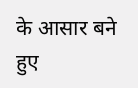के आसार बने हुए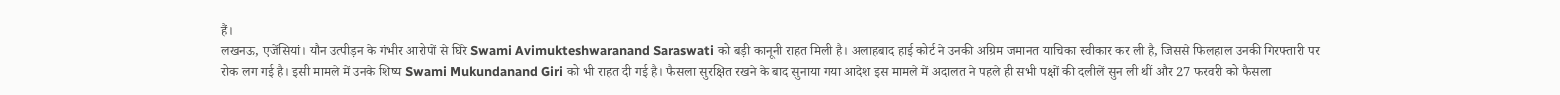हैं।
लखनऊ, एजेंसियां। यौन उत्पीड़न के गंभीर आरोपों से घिरे Swami Avimukteshwaranand Saraswati को बड़ी कानूनी राहत मिली है। अलाहबाद हाई कोर्ट ने उनकी अग्रिम जमानत याचिका स्वीकार कर ली है, जिससे फिलहाल उनकी गिरफ्तारी पर रोक लग गई है। इसी मामले में उनके शिष्य Swami Mukundanand Giri को भी राहत दी गई है। फैसला सुरक्षित रखने के बाद सुनाया गया आदेश इस मामले में अदालत ने पहले ही सभी पक्षों की दलीलें सुन ली थीं और 27 फरवरी को फैसला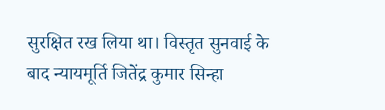सुरक्षित रख लिया था। विस्तृत सुनवाई के बाद न्यायमूर्ति जितेंद्र कुमार सिन्हा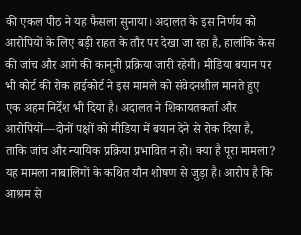की एकल पीठ ने यह फैसला सुनाया। अदालत के इस निर्णय को आरोपियों के लिए बड़ी राहत के तौर पर देखा जा रहा है, हालांकि केस की जांच और आगे की कानूनी प्रक्रिया जारी रहेगी। मीडिया बयान पर भी कोर्ट की रोक हाईकोर्ट ने इस मामले को संवेदनशील मानते हुए एक अहम निर्देश भी दिया है। अदालत ने शिकायतकर्ता और आरोपियों—दोनों पक्षों को मीडिया में बयान देने से रोक दिया है, ताकि जांच और न्यायिक प्रक्रिया प्रभावित न हो। क्या है पूरा मामला? यह मामला नाबालिगों के कथित यौन शोषण से जुड़ा है। आरोप है कि आश्रम से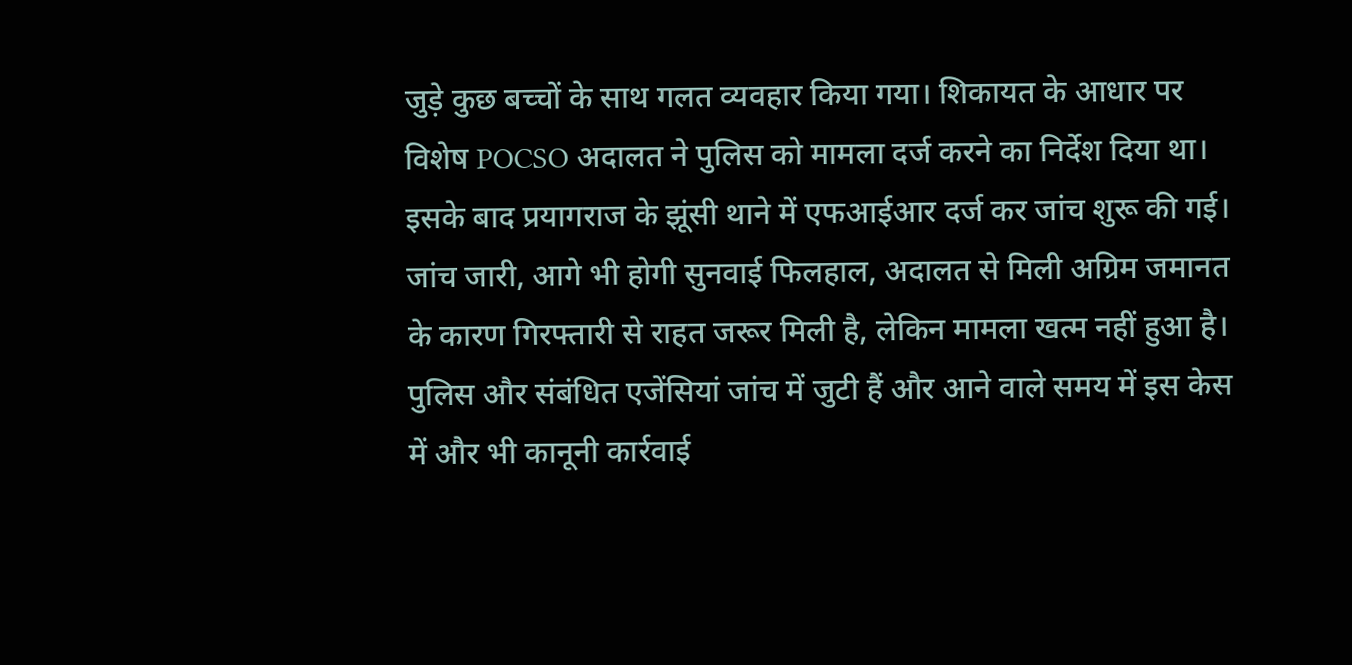जुड़े कुछ बच्चों के साथ गलत व्यवहार किया गया। शिकायत के आधार पर विशेष POCSO अदालत ने पुलिस को मामला दर्ज करने का निर्देश दिया था। इसके बाद प्रयागराज के झूंसी थाने में एफआईआर दर्ज कर जांच शुरू की गई। जांच जारी, आगे भी होगी सुनवाई फिलहाल, अदालत से मिली अग्रिम जमानत के कारण गिरफ्तारी से राहत जरूर मिली है, लेकिन मामला खत्म नहीं हुआ है। पुलिस और संबंधित एजेंसियां जांच में जुटी हैं और आने वाले समय में इस केस में और भी कानूनी कार्रवाई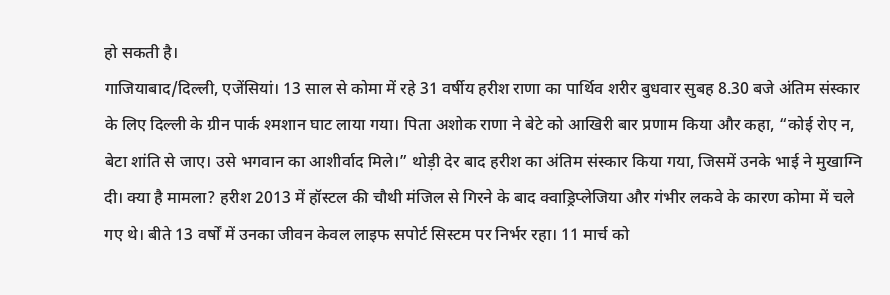हो सकती है।
गाजियाबाद/दिल्ली, एजेंसियां। 13 साल से कोमा में रहे 31 वर्षीय हरीश राणा का पार्थिव शरीर बुधवार सुबह 8.30 बजे अंतिम संस्कार के लिए दिल्ली के ग्रीन पार्क श्मशान घाट लाया गया। पिता अशोक राणा ने बेटे को आखिरी बार प्रणाम किया और कहा, “कोई रोए न, बेटा शांति से जाए। उसे भगवान का आशीर्वाद मिले।” थोड़ी देर बाद हरीश का अंतिम संस्कार किया गया, जिसमें उनके भाई ने मुखाग्नि दी। क्या है मामला? हरीश 2013 में हॉस्टल की चौथी मंजिल से गिरने के बाद क्वाड्रिप्लेजिया और गंभीर लकवे के कारण कोमा में चले गए थे। बीते 13 वर्षों में उनका जीवन केवल लाइफ सपोर्ट सिस्टम पर निर्भर रहा। 11 मार्च को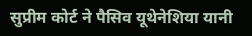सुप्रीम कोर्ट ने पैसिव यूथेनेशिया यानी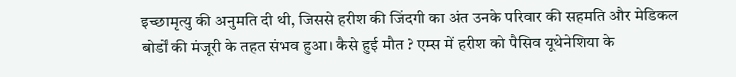इच्छामृत्यु की अनुमति दी थी, जिससे हरीश की जिंदगी का अंत उनके परिवार की सहमति और मेडिकल बोर्डों की मंजूरी के तहत संभव हुआ। कैसे हुई मौत ? एम्स में हरीश को पैसिव यूथेनेशिया के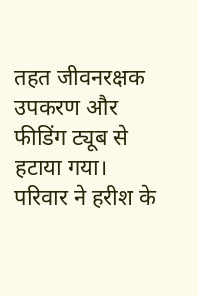तहत जीवनरक्षक उपकरण और फीडिंग ट्यूब से हटाया गया। परिवार ने हरीश के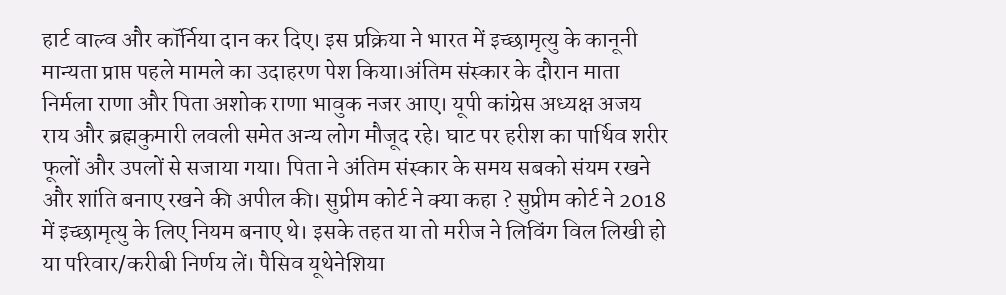हार्ट वाल्व और कॉर्निया दान कर दिए। इस प्रक्रिया ने भारत में इच्छामृत्यु के कानूनी मान्यता प्राप्त पहले मामले का उदाहरण पेश किया।अंतिम संस्कार के दौरान माता निर्मला राणा और पिता अशोक राणा भावुक नजर आए। यूपी कांग्रेस अध्यक्ष अजय राय और ब्रह्मकुमारी लवली समेत अन्य लोग मौजूद रहे। घाट पर हरीश का पार्थिव शरीर फूलों और उपलों से सजाया गया। पिता ने अंतिम संस्कार के समय सबको संयम रखने और शांति बनाए रखने की अपील की। सुप्रीम कोर्ट ने क्या कहा ? सुप्रीम कोर्ट ने 2018 में इच्छामृत्यु के लिए नियम बनाए थे। इसके तहत या तो मरीज ने लिविंग विल लिखी हो या परिवार/करीबी निर्णय लें। पैसिव यूथेनेशिया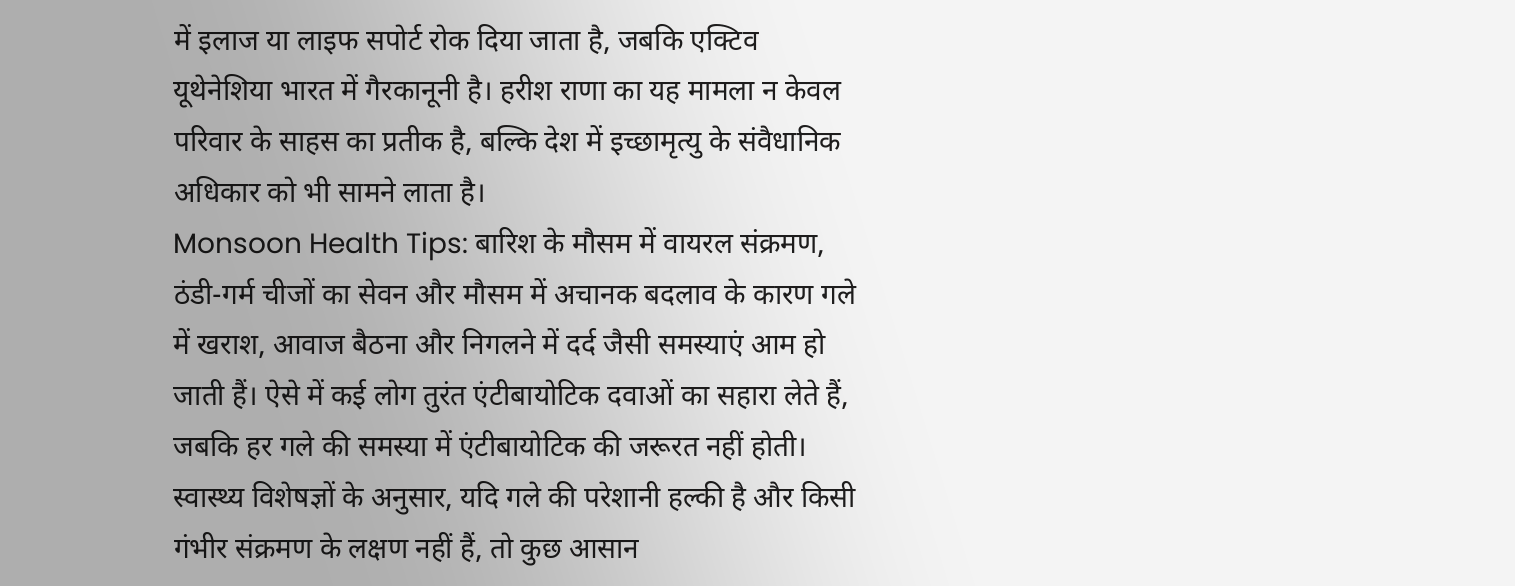में इलाज या लाइफ सपोर्ट रोक दिया जाता है, जबकि एक्टिव यूथेनेशिया भारत में गैरकानूनी है। हरीश राणा का यह मामला न केवल परिवार के साहस का प्रतीक है, बल्कि देश में इच्छामृत्यु के संवैधानिक अधिकार को भी सामने लाता है।
Monsoon Health Tips: बारिश के मौसम में वायरल संक्रमण, ठंडी-गर्म चीजों का सेवन और मौसम में अचानक बदलाव के कारण गले में खराश, आवाज बैठना और निगलने में दर्द जैसी समस्याएं आम हो जाती हैं। ऐसे में कई लोग तुरंत एंटीबायोटिक दवाओं का सहारा लेते हैं, जबकि हर गले की समस्या में एंटीबायोटिक की जरूरत नहीं होती। स्वास्थ्य विशेषज्ञों के अनुसार, यदि गले की परेशानी हल्की है और किसी गंभीर संक्रमण के लक्षण नहीं हैं, तो कुछ आसान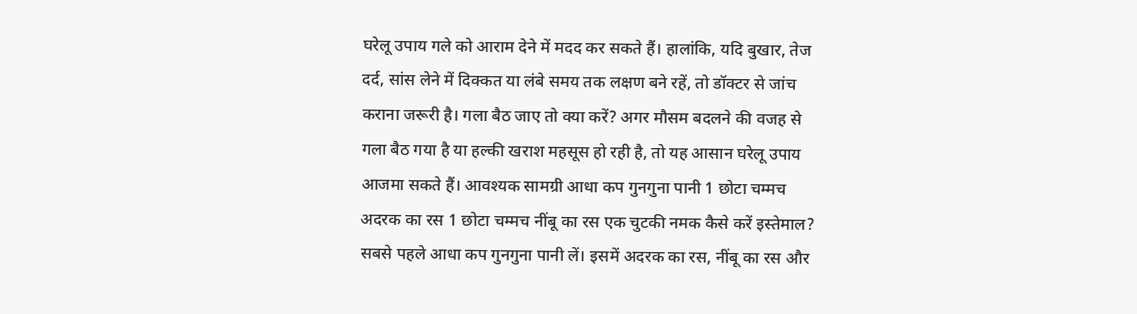घरेलू उपाय गले को आराम देने में मदद कर सकते हैं। हालांकि, यदि बुखार, तेज दर्द, सांस लेने में दिक्कत या लंबे समय तक लक्षण बने रहें, तो डॉक्टर से जांच कराना जरूरी है। गला बैठ जाए तो क्या करें? अगर मौसम बदलने की वजह से गला बैठ गया है या हल्की खराश महसूस हो रही है, तो यह आसान घरेलू उपाय आजमा सकते हैं। आवश्यक सामग्री आधा कप गुनगुना पानी 1 छोटा चम्मच अदरक का रस 1 छोटा चम्मच नींबू का रस एक चुटकी नमक कैसे करें इस्तेमाल? सबसे पहले आधा कप गुनगुना पानी लें। इसमें अदरक का रस, नींबू का रस और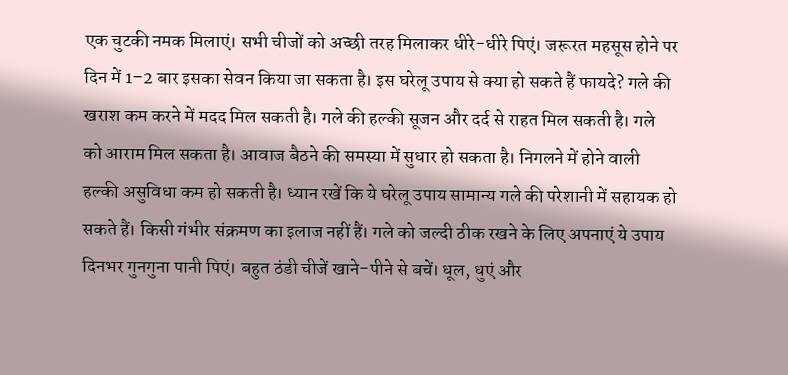एक चुटकी नमक मिलाएं। सभी चीजों को अच्छी तरह मिलाकर धीरे-धीरे पिएं। जरूरत महसूस होने पर दिन में 1–2 बार इसका सेवन किया जा सकता है। इस घरेलू उपाय से क्या हो सकते हैं फायदे? गले की खराश कम करने में मदद मिल सकती है। गले की हल्की सूजन और दर्द से राहत मिल सकती है। गले को आराम मिल सकता है। आवाज बैठने की समस्या में सुधार हो सकता है। निगलने में होने वाली हल्की असुविधा कम हो सकती है। ध्यान रखें कि ये घरेलू उपाय सामान्य गले की परेशानी में सहायक हो सकते हैं। किसी गंभीर संक्रमण का इलाज नहीं हैं। गले को जल्दी ठीक रखने के लिए अपनाएं ये उपाय दिनभर गुनगुना पानी पिएं। बहुत ठंडी चीजें खाने-पीने से बचें। धूल, धुएं और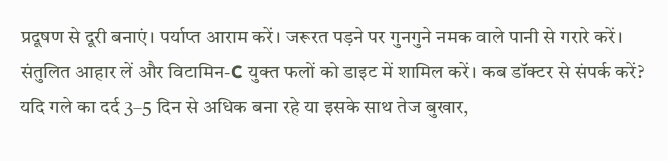प्रदूषण से दूरी बनाएं। पर्याप्त आराम करें। जरूरत पड़ने पर गुनगुने नमक वाले पानी से गरारे करें। संतुलित आहार लें और विटामिन-C युक्त फलों को डाइट में शामिल करें। कब डॉक्टर से संपर्क करें? यदि गले का दर्द 3–5 दिन से अधिक बना रहे या इसके साथ तेज बुखार,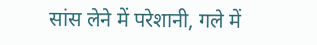सांस लेने में परेशानी, गले में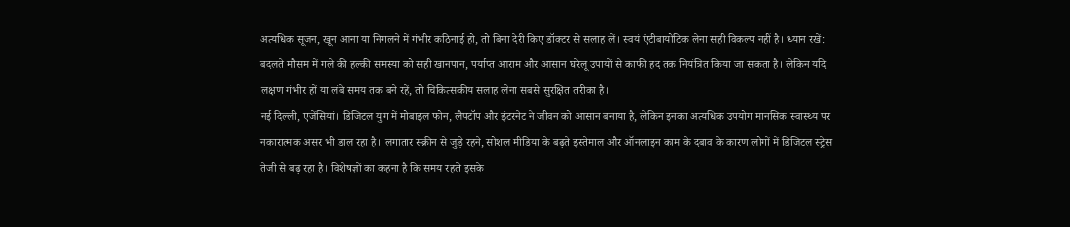अत्यधिक सूजन, खून आना या निगलने में गंभीर कठिनाई हो, तो बिना देरी किए डॉक्टर से सलाह लें। स्वयं एंटीबायोटिक लेना सही विकल्प नहीं है। ध्यान रखें: बदलते मौसम में गले की हल्की समस्या को सही खानपान, पर्याप्त आराम और आसान घरेलू उपायों से काफी हद तक नियंत्रित किया जा सकता है। लेकिन यदि लक्षण गंभीर हों या लंबे समय तक बने रहें, तो चिकित्सकीय सलाह लेना सबसे सुरक्षित तरीका है।
नई दिल्ली, एजेंसियां। डिजिटल युग में मोबाइल फोन, लैपटॉप और इंटरनेट ने जीवन को आसान बनाया है, लेकिन इनका अत्यधिक उपयोग मानसिक स्वास्थ्य पर नकारात्मक असर भी डाल रहा है। लगातार स्क्रीन से जुड़े रहने, सोशल मीडिया के बढ़ते इस्तेमाल और ऑनलाइन काम के दबाव के कारण लोगों में डिजिटल स्ट्रेस तेजी से बढ़ रहा है। विशेषज्ञों का कहना है कि समय रहते इसके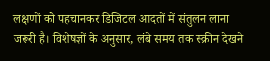लक्षणों को पहचानकर डिजिटल आदतों में संतुलन लाना जरूरी है। विशेषज्ञों के अनुसार, लंबे समय तक स्क्रीन देखने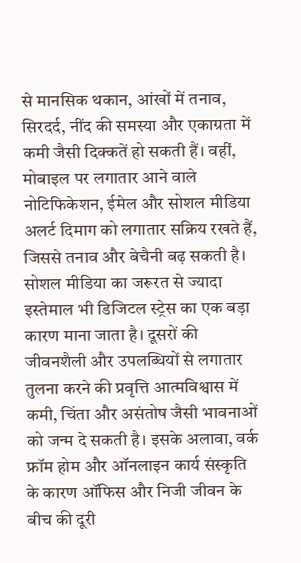से मानसिक थकान, आंखों में तनाव, सिरदर्द, नींद की समस्या और एकाग्रता में कमी जैसी दिक्कतें हो सकती हैं। वहीं, मोबाइल पर लगातार आने वाले नोटिफिकेशन, ईमेल और सोशल मीडिया अलर्ट दिमाग को लगातार सक्रिय रखते हैं, जिससे तनाव और बेचैनी बढ़ सकती है। सोशल मीडिया का जरूरत से ज्यादा इस्तेमाल भी डिजिटल स्ट्रेस का एक बड़ा कारण माना जाता है। दूसरों की जीवनशैली और उपलब्धियों से लगातार तुलना करने की प्रवृत्ति आत्मविश्वास में कमी, चिंता और असंतोष जैसी भावनाओं को जन्म दे सकती है। इसके अलावा, वर्क फ्रॉम होम और ऑनलाइन कार्य संस्कृति के कारण ऑफिस और निजी जीवन के बीच की दूरी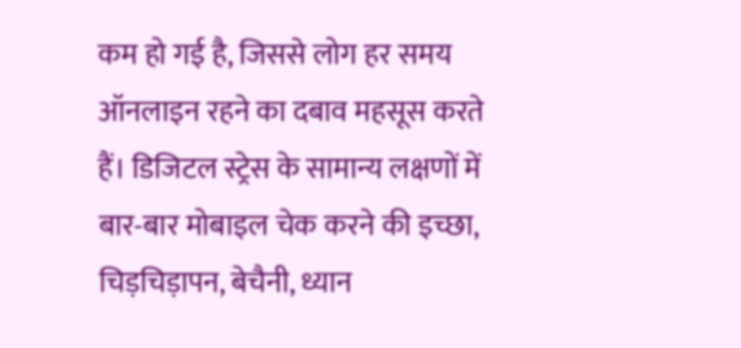कम हो गई है, जिससे लोग हर समय ऑनलाइन रहने का दबाव महसूस करते हैं। डिजिटल स्ट्रेस के सामान्य लक्षणों में बार-बार मोबाइल चेक करने की इच्छा, चिड़चिड़ापन, बेचैनी, ध्यान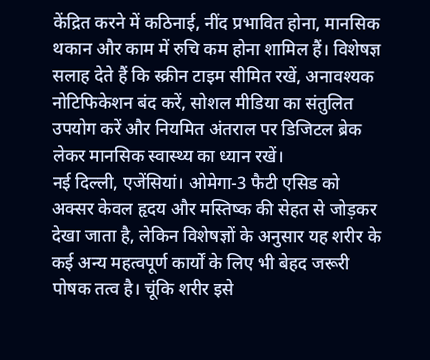केंद्रित करने में कठिनाई, नींद प्रभावित होना, मानसिक थकान और काम में रुचि कम होना शामिल हैं। विशेषज्ञ सलाह देते हैं कि स्क्रीन टाइम सीमित रखें, अनावश्यक नोटिफिकेशन बंद करें, सोशल मीडिया का संतुलित उपयोग करें और नियमित अंतराल पर डिजिटल ब्रेक लेकर मानसिक स्वास्थ्य का ध्यान रखें।
नई दिल्ली, एजेंसियां। ओमेगा-3 फैटी एसिड को अक्सर केवल हृदय और मस्तिष्क की सेहत से जोड़कर देखा जाता है, लेकिन विशेषज्ञों के अनुसार यह शरीर के कई अन्य महत्वपूर्ण कार्यों के लिए भी बेहद जरूरी पोषक तत्व है। चूंकि शरीर इसे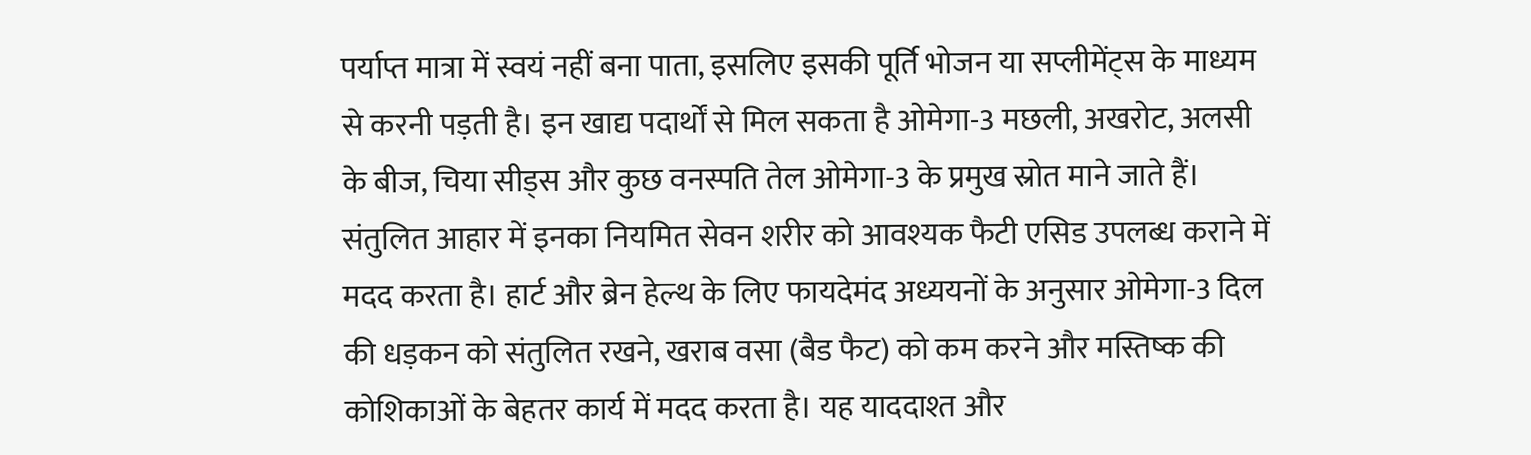पर्याप्त मात्रा में स्वयं नहीं बना पाता, इसलिए इसकी पूर्ति भोजन या सप्लीमेंट्स के माध्यम से करनी पड़ती है। इन खाद्य पदार्थों से मिल सकता है ओमेगा-3 मछली, अखरोट, अलसी के बीज, चिया सीड्स और कुछ वनस्पति तेल ओमेगा-3 के प्रमुख स्रोत माने जाते हैं। संतुलित आहार में इनका नियमित सेवन शरीर को आवश्यक फैटी एसिड उपलब्ध कराने में मदद करता है। हार्ट और ब्रेन हेल्थ के लिए फायदेमंद अध्ययनों के अनुसार ओमेगा-3 दिल की धड़कन को संतुलित रखने, खराब वसा (बैड फैट) को कम करने और मस्तिष्क की कोशिकाओं के बेहतर कार्य में मदद करता है। यह याददाश्त और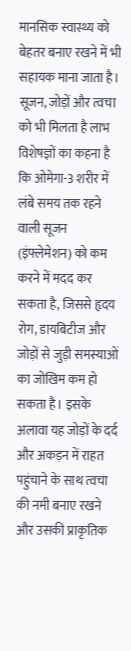मानसिक स्वास्थ्य को बेहतर बनाए रखने में भी सहायक माना जाता है। सूजन, जोड़ों और त्वचा को भी मिलता है लाभ विशेषज्ञों का कहना है कि ओमेगा-3 शरीर में लंबे समय तक रहने वाली सूजन (इंफ्लेमेशन) को कम करने में मदद कर सकता है, जिससे हृदय रोग, डायबिटीज और जोड़ों से जुड़ी समस्याओं का जोखिम कम हो सकता है। इसके अलावा यह जोड़ों के दर्द और अकड़न में राहत पहुंचाने के साथ त्वचा की नमी बनाए रखने और उसकी प्राकृतिक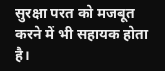सुरक्षा परत को मजबूत करने में भी सहायक होता है।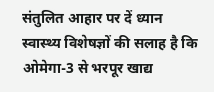संतुलित आहार पर दें ध्यान स्वास्थ्य विशेषज्ञों की सलाह है कि ओमेगा-3 से भरपूर खाद्य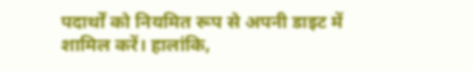पदार्थों को नियमित रूप से अपनी डाइट में शामिल करें। हालांकि,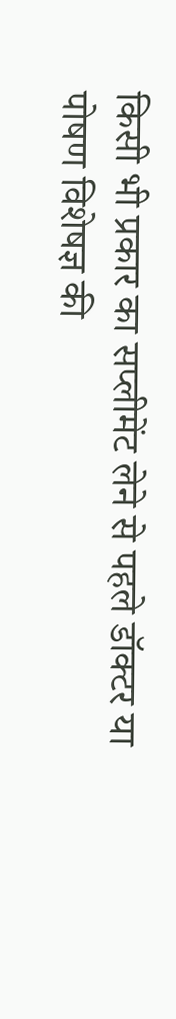किसी भी प्रकार का सप्लीमेंट लेने से पहले डॉक्टर या पोषण विशेषज्ञ की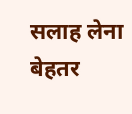सलाह लेना बेहतर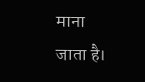माना जाता है।